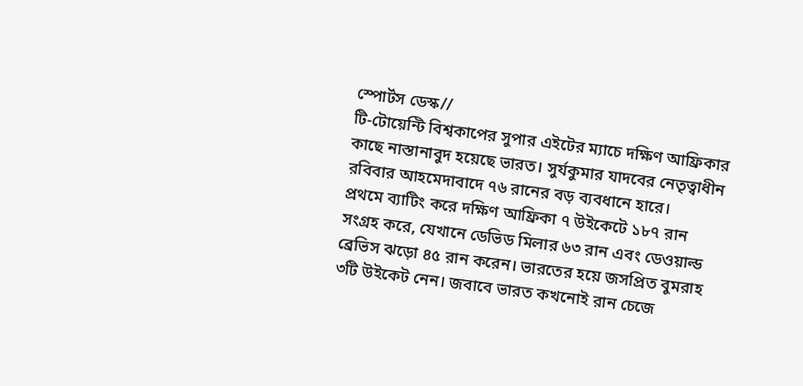স্পোর্টস ডেস্ক//
টি-টোয়েন্টি বিশ্বকাপের সুপার এইটের ম্যাচে দক্ষিণ আফ্রিকার কাছে নাস্তানাবুদ হয়েছে ভারত। সুর্যকুমার যাদবের নেতৃত্বাধীন রবিবার আহমেদাবাদে ৭৬ রানের বড় ব্যবধানে হারে।
প্রথমে ব্যাটিং করে দক্ষিণ আফ্রিকা ৭ উইকেটে ১৮৭ রান সংগ্রহ করে, যেখানে ডেভিড মিলার ৬৩ রান এবং ডেওয়াল্ড ব্রেভিস ঝড়ো ৪৫ রান করেন। ভারতের হয়ে জসপ্রিত বুমরাহ ৩টি উইকেট নেন। জবাবে ভারত কখনোই রান চেজে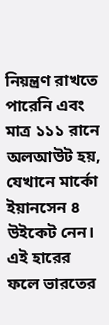নিয়ন্ত্রণ রাখতে পারেনি এবং মাত্র ১১১ রানে অলআউট হয়, যেখানে মার্কো ইয়ানসেন ৪ উইকেট নেন।
এই হারের ফলে ভারতের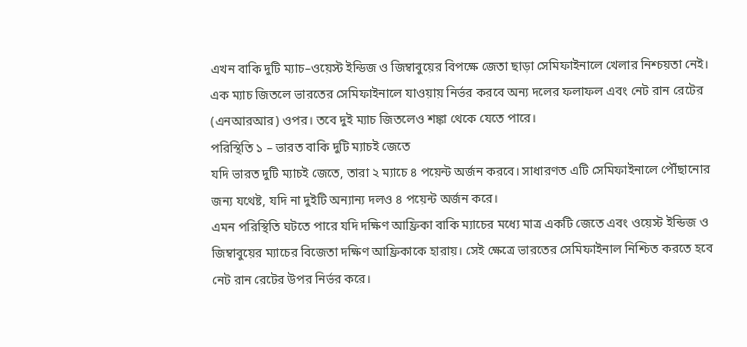এখন বাকি দুটি ম্যাচ–ওয়েস্ট ইন্ডিজ ও জিম্বাবুয়ের বিপক্ষে জেতা ছাড়া সেমিফাইনালে খেলার নিশ্চয়তা নেই। এক ম্যাচ জিতলে ভারতের সেমিফাইনালে যাওয়ায় নির্ভর করবে অন্য দলের ফলাফল এবং নেট রান রেটের (এনআরআর) ওপর। তবে দুই ম্যাচ জিতলেও শঙ্কা থেকে যেতে পারে।
পরিস্থিতি ১ – ভারত বাকি দুটি ম্যাচই জেতে
যদি ভারত দুটি ম্যাচই জেতে, তারা ২ ম্যাচে ৪ পয়েন্ট অর্জন করবে। সাধারণত এটি সেমিফাইনালে পৌঁছানোর জন্য যথেষ্ট, যদি না দুইটি অন্যান্য দলও ৪ পয়েন্ট অর্জন করে।
এমন পরিস্থিতি ঘটতে পারে যদি দক্ষিণ আফ্রিকা বাকি ম্যাচের মধ্যে মাত্র একটি জেতে এবং ওয়েস্ট ইন্ডিজ ও জিম্বাবুয়ের ম্যাচের বিজেতা দক্ষিণ আফ্রিকাকে হারায়। সেই ক্ষেত্রে ভারতের সেমিফাইনাল নিশ্চিত করতে হবে নেট রান রেটের উপর নির্ভর করে।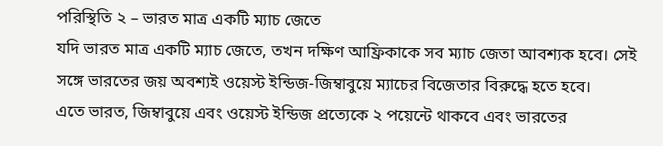পরিস্থিতি ২ – ভারত মাত্র একটি ম্যাচ জেতে
যদি ভারত মাত্র একটি ম্যাচ জেতে, তখন দক্ষিণ আফ্রিকাকে সব ম্যাচ জেতা আবশ্যক হবে। সেই সঙ্গে ভারতের জয় অবশ্যই ওয়েস্ট ইন্ডিজ-জিম্বাবুয়ে ম্যাচের বিজেতার বিরুদ্ধে হতে হবে।
এতে ভারত, জিম্বাবুয়ে এবং ওয়েস্ট ইন্ডিজ প্রত্যেকে ২ পয়েন্টে থাকবে এবং ভারতের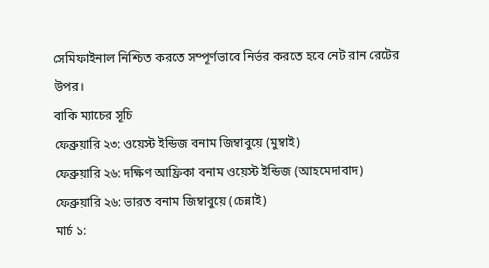সেমিফাইনাল নিশ্চিত করতে সম্পূর্ণভাবে নির্ভর করতে হবে নেট রান রেটের উপর।
বাকি ম্যাচের সূচি
ফেব্রুয়ারি ২৩: ওয়েস্ট ইন্ডিজ বনাম জিম্বাবুয়ে (মুম্বাই)
ফেব্রুয়ারি ২৬: দক্ষিণ আফ্রিকা বনাম ওয়েস্ট ইন্ডিজ (আহমেদাবাদ)
ফেব্রুয়ারি ২৬: ভারত বনাম জিম্বাবুয়ে (চেন্নাই)
মার্চ ১: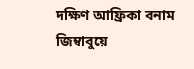দক্ষিণ আফ্রিকা বনাম জিম্বাবুয়ে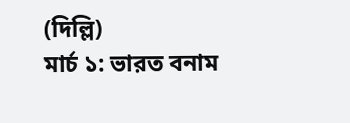(দিল্লি)
মার্চ ১: ভারত বনাম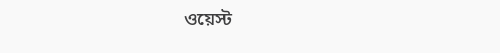ওয়েস্ট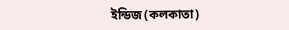ইন্ডিজ (কলকাতা)